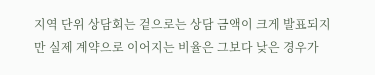지역 단위 상담회는 겉으로는 상담 금액이 크게 발표되지만 실제 계약으로 이어지는 비율은 그보다 낮은 경우가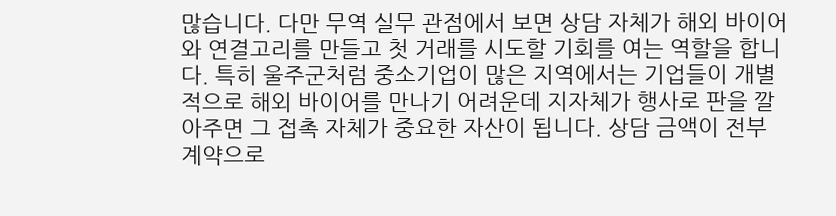많습니다. 다만 무역 실무 관점에서 보면 상담 자체가 해외 바이어와 연결고리를 만들고 첫 거래를 시도할 기회를 여는 역할을 합니다. 특히 울주군처럼 중소기업이 많은 지역에서는 기업들이 개별적으로 해외 바이어를 만나기 어려운데 지자체가 행사로 판을 깔아주면 그 접촉 자체가 중요한 자산이 됩니다. 상담 금액이 전부 계약으로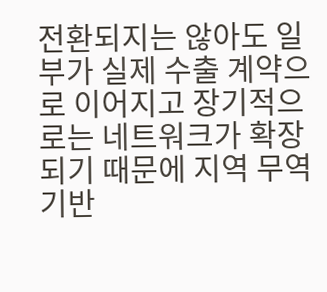전환되지는 않아도 일부가 실제 수출 계약으로 이어지고 장기적으로는 네트워크가 확장되기 때문에 지역 무역 기반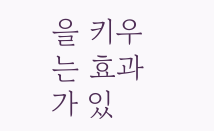을 키우는 효과가 있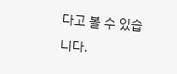다고 볼 수 있습니다.